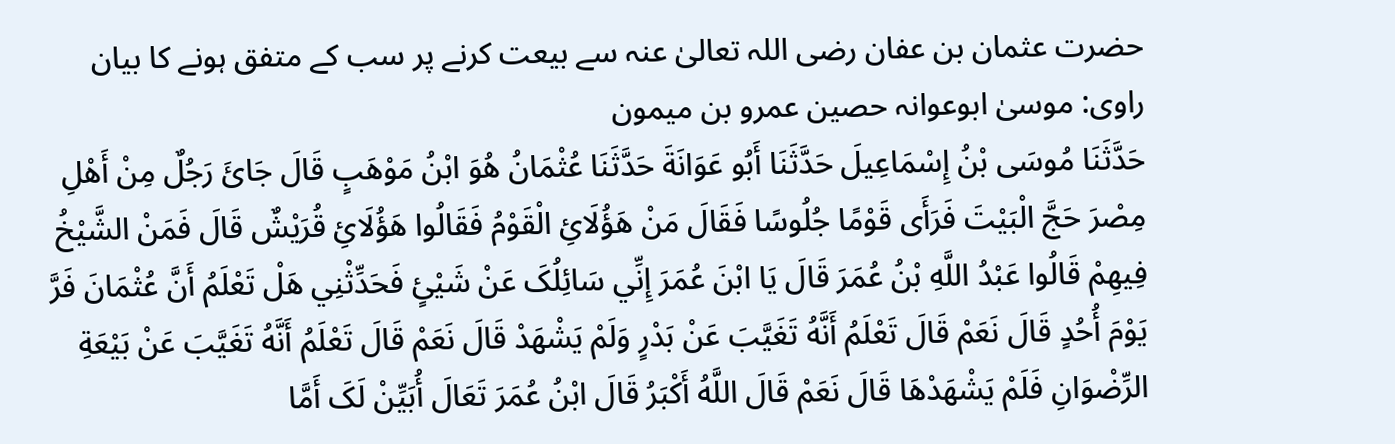حضرت عثمان بن عفان رضی اللہ تعالیٰ عنہ سے بیعت کرنے پر سب کے متفق ہونے کا بیان
راوی: موسیٰ ابوعوانہ حصین عمرو بن میمون
حَدَّثَنَا مُوسَی بْنُ إِسْمَاعِيلَ حَدَّثَنَا أَبُو عَوَانَةَ حَدَّثَنَا عُثْمَانُ هُوَ ابْنُ مَوْهَبٍ قَالَ جَائَ رَجُلٌ مِنْ أَهْلِ مِصْرَ حَجَّ الْبَيْتَ فَرَأَی قَوْمًا جُلُوسًا فَقَالَ مَنْ هَؤُلَائِ الْقَوْمُ فَقَالُوا هَؤُلَائِ قُرَيْشٌ قَالَ فَمَنْ الشَّيْخُ فِيهِمْ قَالُوا عَبْدُ اللَّهِ بْنُ عُمَرَ قَالَ يَا ابْنَ عُمَرَ إِنِّي سَائِلُکَ عَنْ شَيْئٍ فَحَدِّثْنِي هَلْ تَعْلَمُ أَنَّ عُثْمَانَ فَرَّ يَوْمَ أُحُدٍ قَالَ نَعَمْ قَالَ تَعْلَمُ أَنَّهُ تَغَيَّبَ عَنْ بَدْرٍ وَلَمْ يَشْهَدْ قَالَ نَعَمْ قَالَ تَعْلَمُ أَنَّهُ تَغَيَّبَ عَنْ بَيْعَةِ الرِّضْوَانِ فَلَمْ يَشْهَدْهَا قَالَ نَعَمْ قَالَ اللَّهُ أَکْبَرُ قَالَ ابْنُ عُمَرَ تَعَالَ أُبَيِّنْ لَکَ أَمَّا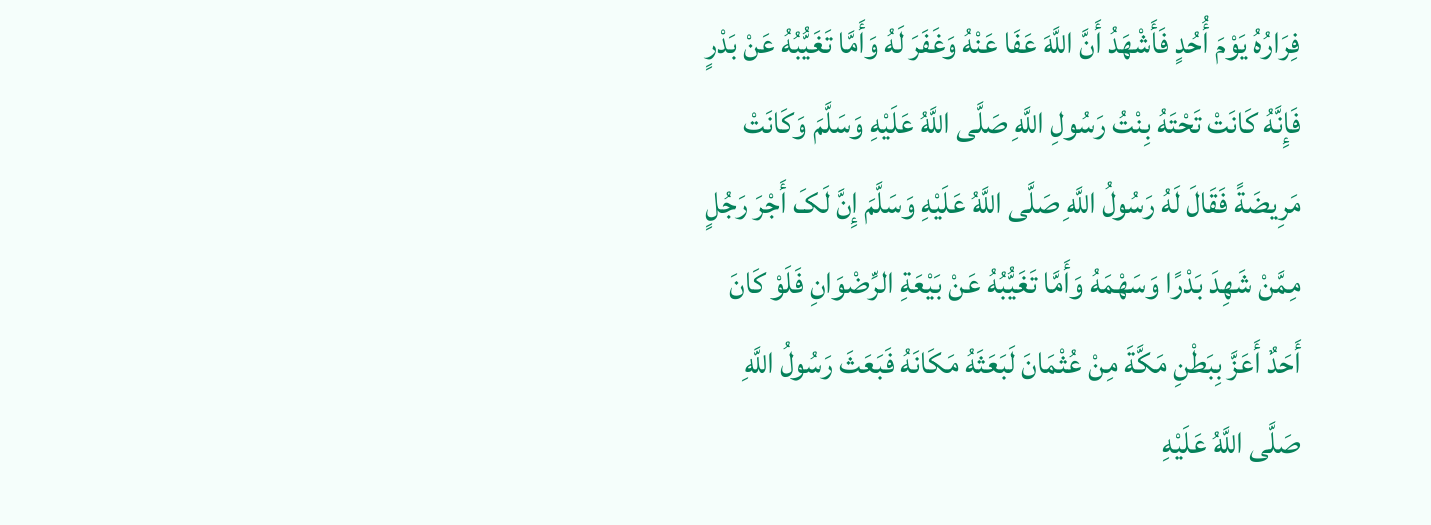فِرَارُهُ يَوْمَ أُحُدٍ فَأَشْهَدُ أَنَّ اللَّهَ عَفَا عَنْهُ وَغَفَرَ لَهُ وَأَمَّا تَغَيُّبُهُ عَنْ بَدْرٍ فَإِنَّهُ کَانَتْ تَحْتَهُ بِنْتُ رَسُولِ اللَّهِ صَلَّی اللَّهُ عَلَيْهِ وَسَلَّمَ وَکَانَتْ مَرِيضَةً فَقَالَ لَهُ رَسُولُ اللَّهِ صَلَّی اللَّهُ عَلَيْهِ وَسَلَّمَ إِنَّ لَکَ أَجْرَ رَجُلٍ مِمَّنْ شَهِدَ بَدْرًا وَسَهْمَهُ وَأَمَّا تَغَيُّبُهُ عَنْ بَيْعَةِ الرِّضْوَانِ فَلَوْ کَانَ أَحَدٌ أَعَزَّ بِبَطْنِ مَکَّةَ مِنْ عُثْمَانَ لَبَعَثَهُ مَکَانَهُ فَبَعَثَ رَسُولُ اللَّهِ صَلَّی اللَّهُ عَلَيْهِ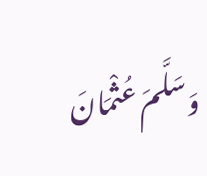وَسَلَّمَ عُثْمَانَ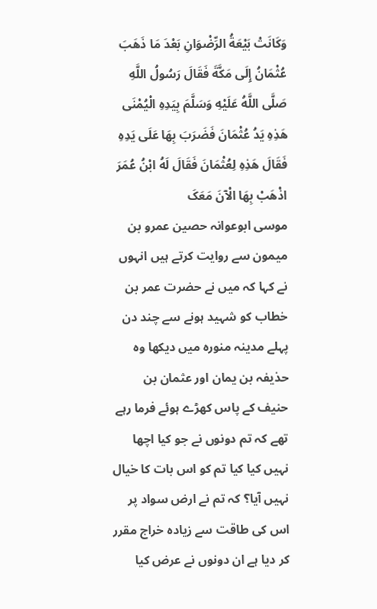وَکَانَتْ بَيْعَةُ الرِّضْوَانِ بَعْدَ مَا ذَهَبَ عُثْمَانُ إِلَی مَکَّةَ فَقَالَ رَسُولُ اللَّهِ صَلَّی اللَّهُ عَلَيْهِ وَسَلَّمَ بِيَدِهِ الْيُمْنَی هَذِهِ يَدُ عُثْمَانَ فَضَرَبَ بِهَا عَلَی يَدِهِ فَقَالَ هَذِهِ لِعُثْمَانَ فَقَالَ لَهُ ابْنُ عُمَرَ اذْهَبْ بِهَا الْآنَ مَعَکَ
موسی ابوعوانہ حصین عمرو بن میمون سے روایت کرتے ہیں انہوں نے کہا کہ میں نے حضرت عمر بن خطاب کو شہید ہونے سے چند دن پہلے مدینہ منورہ میں دیکھا وہ حذیفہ بن یمان اور عثمان بن حنیف کے پاس کھڑے ہوئے فرما رہے تھے کہ تم دونوں نے جو کیا اچھا نہیں کیا کیا تم کو اس بات کا خیال نہیں آیا؟ کہ تم نے ارض سواد پر اس کی طاقت سے زیادہ خراج مقرر کر دیا ہے ان دونوں نے عرض کیا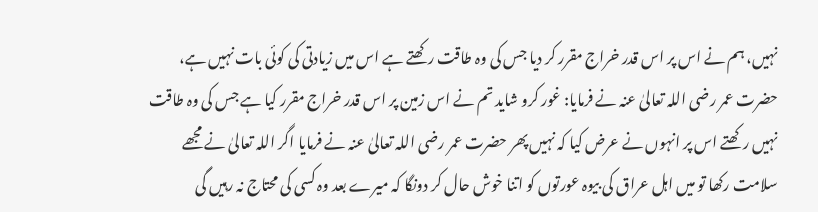نہیں، ہم نے اس پر اس قدر خراج مقرر کر دیا جس کی وہ طاقت رکھتے ہے اس میں زیادتی کی کوئی بات نہیں ہے، حضرت عمر رضی اللہ تعالیٰ عنہ نے فرمایا: غور کرو شاید تم نے اس زمین پر اس قدر خراج مقرر کیا ہے جس کی وہ طاقت نہیں رکھتے اس پر انہوں نے عرض کیا کہ نہیں پھر حضرت عمر رضی اللہ تعالیٰ عنہ نے فرمایا اگر اللہ تعالیٰ نے مجھے سلامت رکھا تو میں اہل عراق کی بیوہ عورتوں کو اتنا خوش حال کر دونگا کہ میرے بعد وہ کسی کی محتاج نہ رہیں گی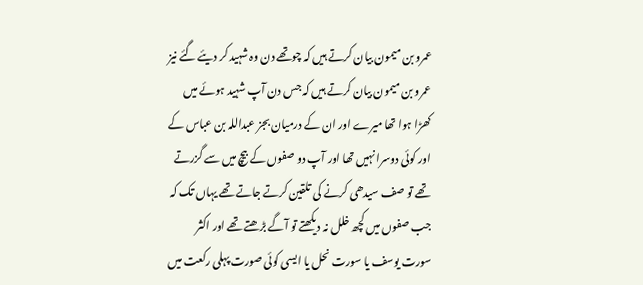عمرو بن میمون بیان کرتے ہیں کہ چوتھے دن وہ شہید کر دیئے گئے نیز عمرو بن میمون بیان کرتے ہیں کہ جس دن آپ شہید ہوئے میں کھڑا ہوا تھا میرے اور ان کے درمیان بجز عبداللہ بن عباس کے اور کوئی دوسرا نہیں تھا اور آپ دو صفوں کے بیچ میں سے گزرتے تھے تو صف سیدھی کرنے کی تلقین کرتے جاتے تھے یہاں تک کہ جب صفوں میں کچھ خلل نہ دیکھتے تو آگے بڑھتے تھے اور اکثر سورت یوسف یا سورت نحل یا ایسی کوئی صورت پہلی رکعت میں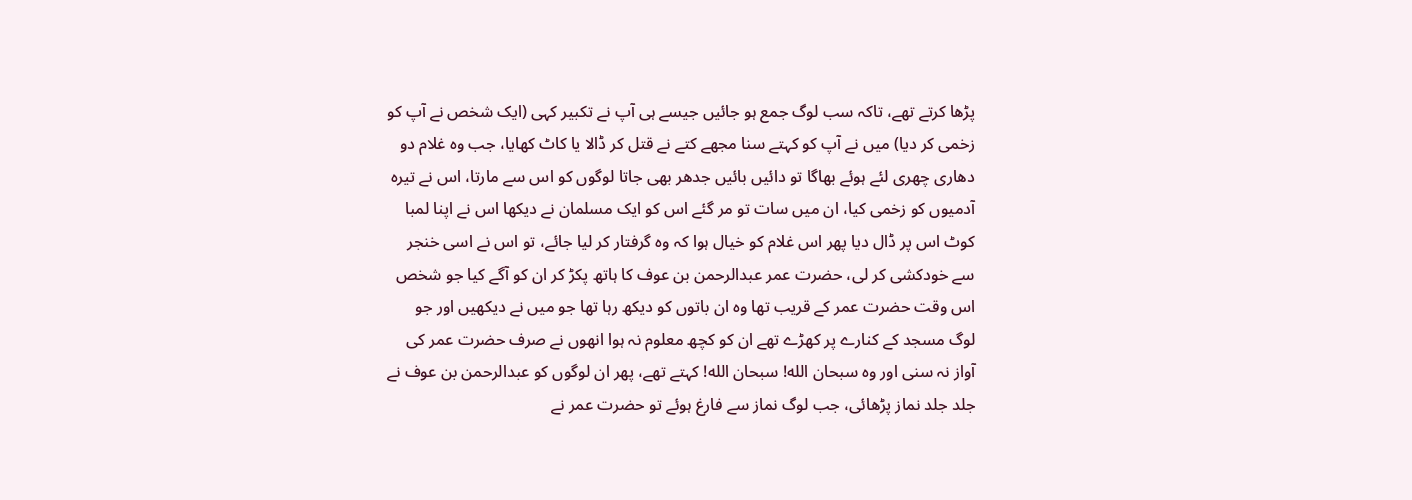پڑھا کرتے تھے، تاکہ سب لوگ جمع ہو جائیں جیسے ہی آپ نے تکبیر کہی (ایک شخص نے آپ کو زخمی کر دیا) میں نے آپ کو کہتے سنا مجھے کتے نے قتل کر ڈالا یا کاٹ کھایا، جب وه غلام دو دھاری چھری لئے ہوئے بھاگا تو دائیں بائیں جدهر بھی جاتا لوگوں کو اس سے مارتا، اس نے تیره آدمیوں کو زخمی کیا، ان میں سات تو مر گئے اس کو ایک مسلمان نے دیکھا اس نے اپنا لمبا کوٹ اس پر ڈال دیا پھر اس غلام کو خیال ہوا کہ وہ گرفتار کر لیا جائے، تو اس نے اسی خنجر سے خودکشی کر لی، حضرت عمر عبدالرحمن بن عوف کا ہاتھ پکڑ کر ان کو آگے کیا جو شخص اس وقت حضرت عمر کے قریب تھا وه ان باتوں کو دیکھ رہا تھا جو میں نے دیکھیں اور جو لوگ مسجد کے کنارے پر کھڑے تھے ان کو کچھ معلوم نہ ہوا انهوں نے صرف حضرت عمر کی آواز نہ سنی اور وه سبحان الله! سبحان الله! کہتے تھے، پھر ان لوگوں کو عبدالرحمن بن عوف نے جلد جلد نماز پڑھائی، جب لوگ نماز سے فارغ ہوئے تو حضرت عمر نے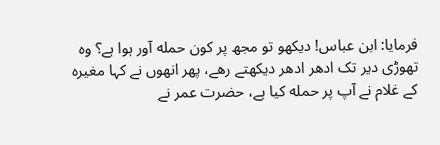فرمایا: ابن عباس! دیکھو تو مجھ پر کون حمله آور ہوا ہے؟ وه تھوڑی دیر تک ادھر ادھر دیکھتے رهے، پھر انهوں نے کہا مغیره کے غلام نے آپ پر حمله کیا ہے، حضرت عمر نے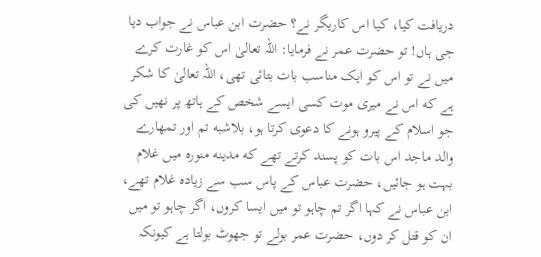دریافت کیا، کیا اس کاریگر نے؟ حضرت ابن عباس نے جواب دیا جی ہاں! تو حضرت عمر نے فرمایا: اللہ تعالیٰ اس کو غارت کرے میں نے تو اس کو ایک مناسب بات بتائی تھی، اللہ تعالیٰ کا شکر ہے که اس نے میری موت کسی ایسے شخص کے ہاتھ پر نهیں کی جو اسلام کے پیرو ہونے کا دعوی کرتا ہو، بلاشبه تم اور تمهارے والد ماجد اس بات کو پسند کرتے تھے که مدینه منوره میں غلام بہت ہو جائیں، حضرت عباس کے پاس سب سے زیاده غلام تھے، ابن عباس نے کہا اگر تم چاہو تو میں ایسا کروں، اگر چاہو تو میں ان کو قتل کر دوں، حضرت عمر بولے تو جھوٹ بولتا ہے کیونکہ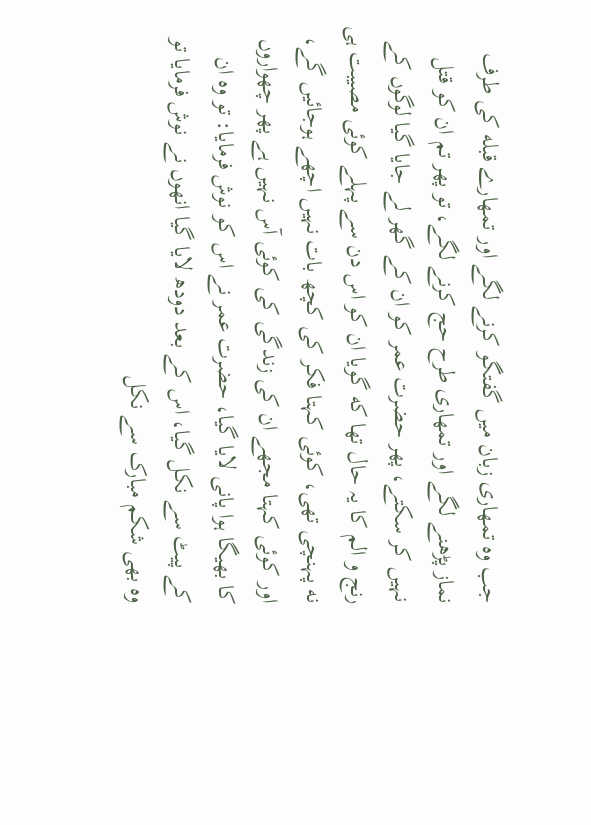جب وه تمهاری زبان میں گفتگو کرنے لگے اور تمهارے قبله کی طرف نماز پڑھنے لگے اور تمهاری طرح حج کرنے لگے، تو پھر تم ان کو قتل نہیں کر سکتے، پھر حضرت عمر کو ان کے گھر لے جایا گیا لوگوں کے رنج و الم کا یہ حال تھا که گویا ان کو اس دن سے پہلے کوئی مصیبت ہی نه پہنچی تھی، کوئی کہتا فکر کی کچھ بات نہیں اچھے ہوجائیں گے، اور کوئی کہتا مجھے ان کی زندگی کی کوئی آس نہیں ہے پھر چھواروں کا بھیگا ہوا پانی لایا گیا، حضرت عمر نے اس کو نوش فرمایا: تو وه ان کے پیٹ سے نکل گیا، اس کے بعد دودھ لایا گیا انهوں نے نوش فرمایا تو وه بھی شکم مبارک سے نکل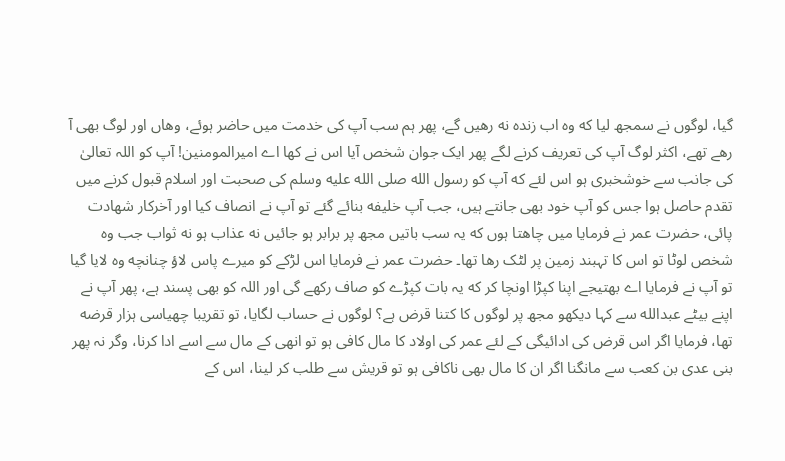گیا، لوگوں نے سمجھ لیا که وه اب زنده نه رهیں گے، پھر ہم سب آپ کی خدمت میں حاضر ہوئے، وهاں اور لوگ بھی آ رهے تھے، اکثر لوگ آپ کی تعریف کرنے لگے پھر ایک جوان شخص آیا اس نے کها اے امیرالمومنین! آپ کو اللہ تعالیٰ کی جانب سے خوشخبری ہو اس لئے که آپ کو رسول الله صلی الله علیه وسلم کی صحبت اور اسلام قبول کرنے میں تقدم حاصل ہوا جس کو آپ خود بھی جانتے ہیں، جب آپ خلیفه بنائے گئے تو آپ نے انصاف کیا اور آخرکار شهادت پائی، حضرت عمر نے فرمایا میں چاهتا ہوں که یہ سب باتیں مجھ پر برابر ہو جائیں نه عذاب ہو نه ثواب جب وه شخص لوٹا تو اس کا تہبند زمین پر لٹک رها تھا۔ حضرت عمر نے فرمایا اس لڑکے کو میرے پاس لاؤ چنانچه وه لایا گیا تو آپ نے فرمایا اے بھتیجے اپنا کپڑا اونچا کر که یہ بات کپڑے کو صاف رکھے گی اور اللہ کو بھی پسند ہے، پھر آپ نے اپنے بیٹے عبدالله سے کہا دیکھو مجھ پر لوگوں کا کتنا قرض ہے؟ لوگوں نے حساب لگایا، تو تقریبا چھیاسی ہزار قرضه تھا، فرمایا اگر اس قرض کی ادائیگی کے لئے عمر کی اولاد کا مال کافی ہو تو انهی کے مال سے اسے ادا کرنا، وگر نہ پھر بنی عدی بن کعب سے مانگنا اگر ان کا مال بھی ناکافی ہو تو قریش سے طلب کر لینا، اس کے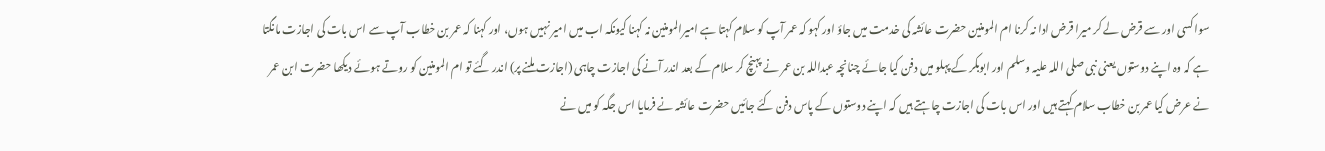سوا کسی اور سے قرض لے کر میرا قرض ادا نہ کرنا ام المومنین حضرت عائشہ کی خدمت میں جاؤ اور کہو کہ عمر آپ کو سلام کہتا ہے امیرالمومنین نہ کہنا کیونکہ اب میں امیر نہیں ہوں، اور کہنا کہ عمر بن خطاب آپ سے اس بات کی اجازت مانگتا ہے کہ وہ اپنے دوستوں یعنی نبی صلی اللہ علیہ وسلم اور ابوبکر کے پہلو میں دفن کیا جائے چنانچہ عبداللہ بن عمر نے پہنچ کر سلام کے بعد اندر آنے کی اجازت چاہی (اجازت ملنے پر) اندر گئے تو ام المومنین کو روتے ہوئے دیکھا حضرت ابن عمر نے عرض کیا عمر بن خطاب سلام کہتے ہیں اور اس بات کی اجازت چاہتے ہیں کہ اپنے دوستوں کے پاس دفن کئے جائیں حضرت عائشہ نے فرمایا اس جگہ کو میں نے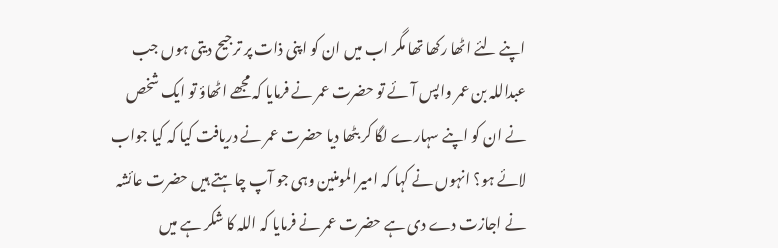اپنے لئے اٹھا رکھا تھا مگر اب میں ان کو اپنی ذات پر ترجیح دیتی ہوں جب عبداللہ بن عمر واپس آئے تو حضرت عمر نے فرمایا کہ مجھے اٹھاؤ تو ایک شخص نے ان کو اپنے سہارے لگا کر بٹھا دیا حضرت عمر نے دریافت کیا کہ کیا جواب لائے ہو؟ انہوں نے کہا کہ امیرالمومنین وہی جو آپ چاہتے ہیں حضرت عائشہ نے اجازت دے دی ہے حضرت عمر نے فرمایا کہ اللہ کا شکر ہے میں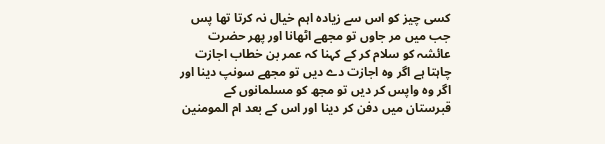کسی چیز کو اس سے زیادہ اہم خیال نہ کرتا تھا پس جب میں مر جاوں تو مجھے اٹھانا اور پھر حضرت عائشہ کو سلام کر کے کہنا کہ عمر بن خطاب اجازت چاہتا ہے اگر وہ اجازت دے دیں تو مجھے سونپ دینا اور اگر وہ واپس کر دیں تو مجھ کو مسلمانوں کے قبرستان میں دفن کر دینا اور اس کے بعد ام المومنین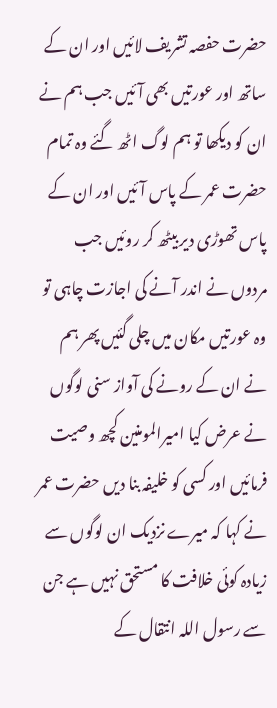حضرت حفصہ تشریف لائیں اور ان کے ساتھ اور عورتیں بھی آئیں جب ہم نے ان کو دیکھا تو ہم لوگ اٹھ گئے وہ تمام حضرت عمر کے پاس آئیں اور ان کے پاس تھوڑی دیر بیٹھ کر روئیں جب مردوں نے اندر آنے کی اجازت چاہی تو وہ عورتیں مکان میں چلی گئیں پھر ہم نے ان کے رونے کی آواز سنی لوگوں نے عرض کیا امیرالمومنین کچھ وصیت فرمائیں اور کسی کو خلیفہ بنا دیں حضرت عمر نے کہا کہ میرے نزدیک ان لوگوں سے زیادہ کوئی خلافت کا مستحق نہیں ہے جن سے رسول اللہ انتقال کے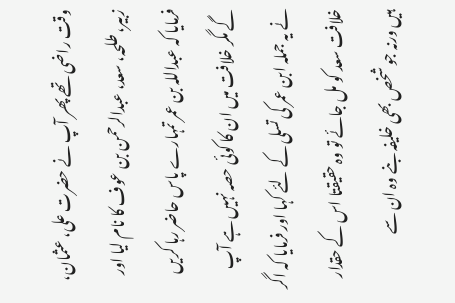وقت راضی تھے پھر آپ نے حضرت علی، عثمان، زبیر، طلحہ، سعد، عبدالرحمن بن عوف کا نام لیا اور فرمایا کہ عبداللہ بن عمر تمہارے پاس حاضر رہا کریں گے مگر خلافت میں ان کا کوئی حصہ نہیں ہے آپ نے یہ جملہ ابن عمر کی تسلی کے لئے کہا اور فرمایا کہ اگر خلافت سعد کو مل جائے تو وہ حقیقتا اس کے حقدار ہیں ورنہ جو شخص بھی خلیفہ بنے وہ ان سے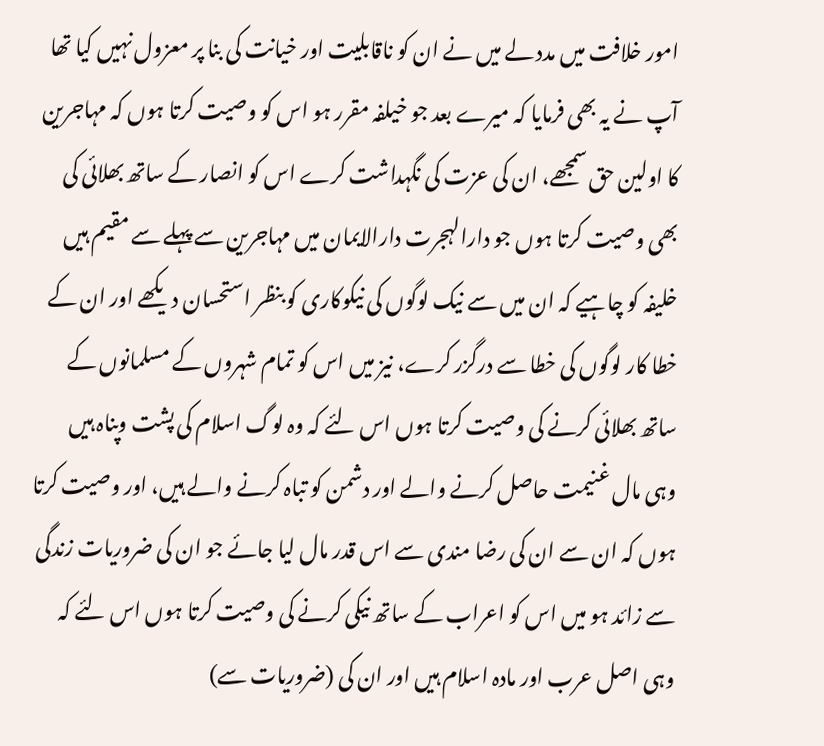امور خلافت میں مدد لے میں نے ان کو ناقابلیت اور خیانت کی بنا پر معزول نہیں کیا تھا آپ نے یہ بھی فرمایا کہ میرے بعد جو خیلفہ مقرر ہو اس کو وصیت کرتا ہوں کہ مہاجرین کا اولین حق سمجھے، ان کی عزت کی نگہداشت کرے اس کو انصار کے ساتھ بھلائی کی بھی وصیت کرتا ہوں جو دارالہجرت دارالایمان میں مہاجرین سے پہلے سے مقیم ہیں خلیفہ کو چاہیے کہ ان میں سے نیک لوگوں کی نیکوکاری کو بنظر استحسان دیکھے اور ان کے خطا کار لوگوں کی خطا سے درگزر کرے، نیز میں اس کو تمام شہروں کے مسلمانوں کے ساتھ بھلائی کرنے کی وصیت کرتا ہوں اس لئے کہ وہ لوگ اسلام کی پشت وپناہ ہیں وہی مال غنیمت حاصل کرنے والے اور دشمن کو تباہ کرنے والے ہیں، اور وصیت کرتا ہوں کہ ان سے ان کی رضا مندی سے اس قدر مال لیا جائے جو ان کی ضروریات زندگی سے زائد ہو میں اس کو اعراب کے ساتھ نیکی کرنے کی وصیت کرتا ہوں اس لئے کہ وہی اصل عرب اور مادہ اسلام ہیں اور ان کی (ضروریات سے)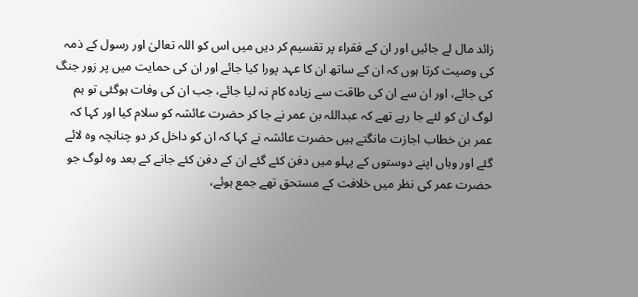زائد مال لے جائیں اور ان کے فقراء پر تقسیم کر دیں میں اس کو اللہ تعالیٰ اور رسول کے ذمہ کی وصیت کرتا ہوں کہ ان کے ساتھ ان کا عہد پورا کیا جائے اور ان کی حمایت میں پر زور جنگ کی جائے، اور ان سے ان کی طاقت سے زیادہ کام نہ لیا جائے، جب ان کی وفات ہوگئی تو ہم لوگ ان کو لئے جا رہے تھے کہ عبداللہ بن عمر نے جا کر حضرت عائشہ کو سلام کیا اور کہا کہ عمر بن خطاب اجازت مانگتے ہیں حضرت عائشہ نے کہا کہ ان کو داخل کر دو چنانچہ وہ لائے گئے اور وہاں اپنے دوستوں کے پہلو میں دفن کئے گئے ان کے دفن کئے جانے کے بعد وہ لوگ جو حضرت عمر کی نظر میں خلافت کے مستحق تھے جمع ہوئے،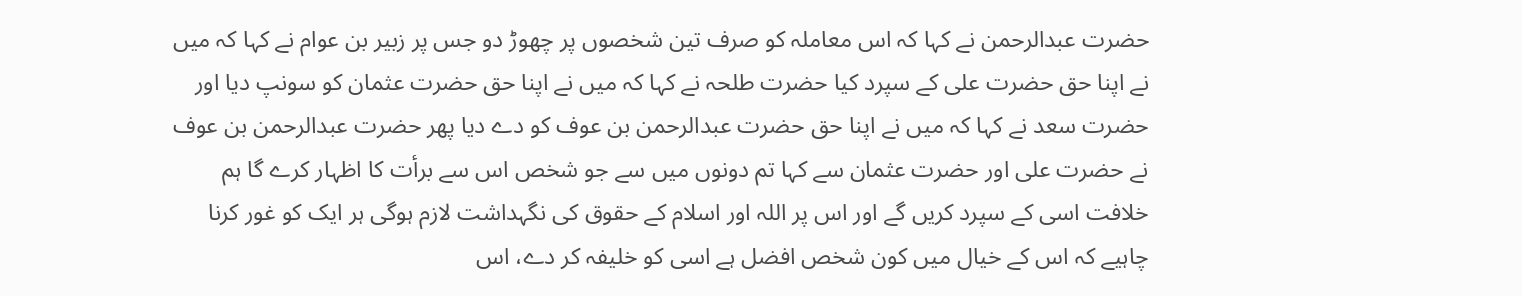حضرت عبدالرحمن نے کہا کہ اس معاملہ کو صرف تین شخصوں پر چھوڑ دو جس پر زبیر بن عوام نے کہا کہ میں نے اپنا حق حضرت علی کے سپرد کیا حضرت طلحہ نے کہا کہ میں نے اپنا حق حضرت عثمان کو سونپ دیا اور حضرت سعد نے کہا کہ میں نے اپنا حق حضرت عبدالرحمن بن عوف کو دے دیا پھر حضرت عبدالرحمن بن عوف نے حضرت علی اور حضرت عثمان سے کہا تم دونوں میں سے جو شخص اس سے برأت کا اظہار کرے گا ہم خلافت اسی کے سپرد کریں گے اور اس پر اللہ اور اسلام کے حقوق کی نگہداشت لازم ہوگی ہر ایک کو غور کرنا چاہیے کہ اس کے خیال میں کون شخص افضل ہے اسی کو خلیفہ کر دے، اس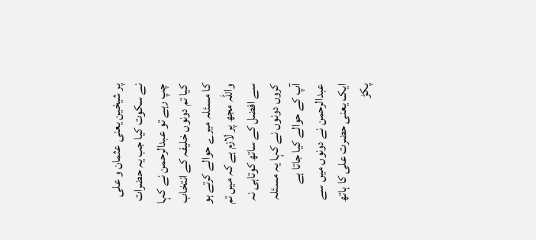پر شیخین یعنی عثمان و علی نے سکوت کیا جب یہ حضرات چپ رہے تو عبدالرحمن نے کہا کیا تم دونوں خلیفہ کے انتخاب کا مسئلہ میرے حوالے کرتے ہو واللہ مجھ پر لازم ہے کہ میں تم سے افضل کے ساتھ کوتاہی نہ کروں دونوں نے کہا یہ مسئلہ آپ کے حوالے کیا جاتا ہے عبدالرحمن نے دونوں میں سے ایک یعنی حضرت علی کا ہاتھ پکڑ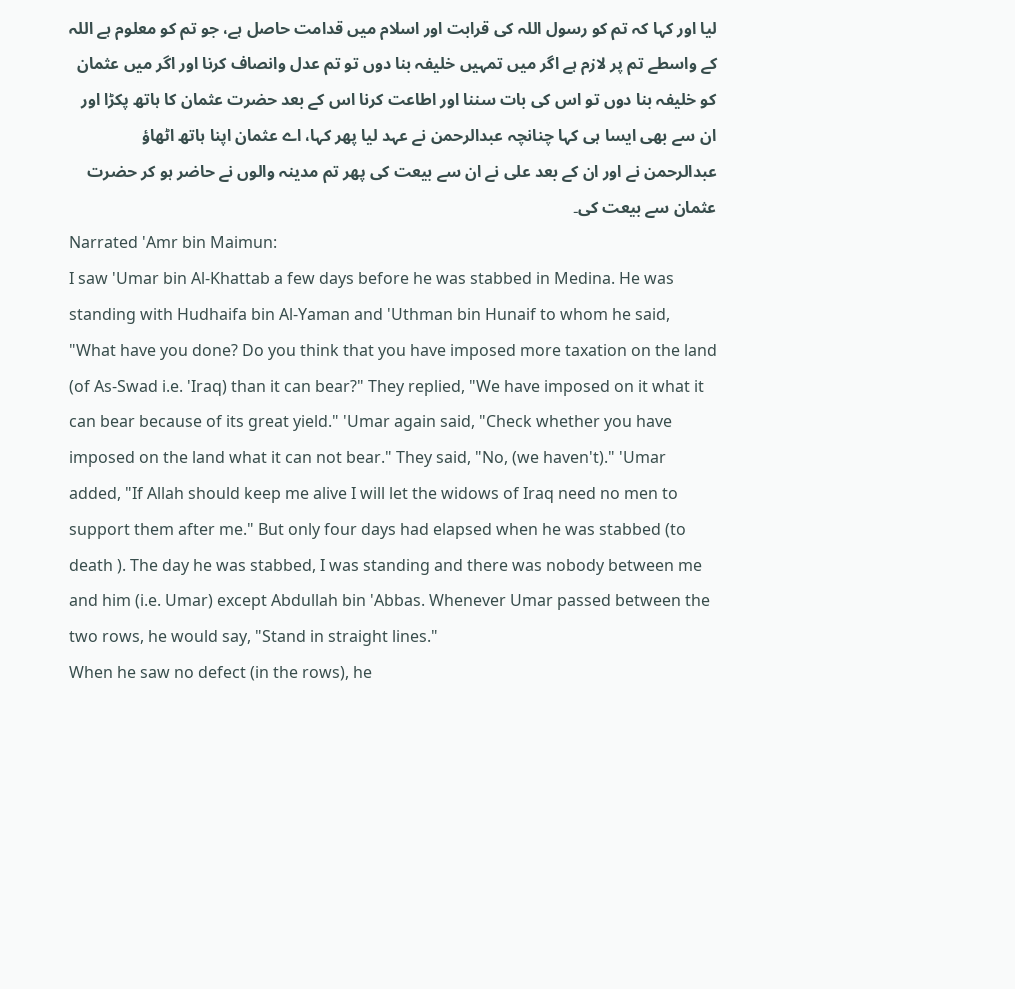لیا اور کہا کہ تم کو رسول اللہ کی قرابت اور اسلام میں قدامت حاصل ہے، جو تم کو معلوم ہے اللہ کے واسطے تم پر لازم ہے اگر میں تمہیں خلیفہ بنا دوں تو تم عدل وانصاف کرنا اور اگر میں عثمان کو خلیفہ بنا دوں تو اس کی بات سننا اور اطاعت کرنا اس کے بعد حضرت عثمان کا ہاتھ پکڑا اور ان سے بھی ایسا ہی کہا چنانچہ عبدالرحمن نے عہد لیا پھر کہا، اے عثمان اپنا ہاتھ اٹھاؤ عبدالرحمن نے اور ان کے بعد علی نے ان سے بیعت کی پھر تم مدینہ والوں نے حاضر ہو کر حضرت عثمان سے بیعت کی۔
Narrated 'Amr bin Maimun:
I saw 'Umar bin Al-Khattab a few days before he was stabbed in Medina. He was standing with Hudhaifa bin Al-Yaman and 'Uthman bin Hunaif to whom he said, "What have you done? Do you think that you have imposed more taxation on the land (of As-Swad i.e. 'Iraq) than it can bear?" They replied, "We have imposed on it what it can bear because of its great yield." 'Umar again said, "Check whether you have imposed on the land what it can not bear." They said, "No, (we haven't)." 'Umar added, "If Allah should keep me alive I will let the widows of Iraq need no men to support them after me." But only four days had elapsed when he was stabbed (to death ). The day he was stabbed, I was standing and there was nobody between me and him (i.e. Umar) except Abdullah bin 'Abbas. Whenever Umar passed between the two rows, he would say, "Stand in straight lines."
When he saw no defect (in the rows), he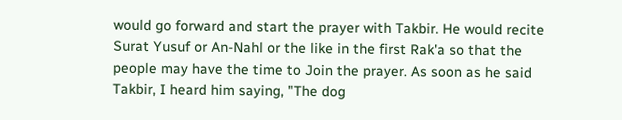would go forward and start the prayer with Takbir. He would recite Surat Yusuf or An-Nahl or the like in the first Rak'a so that the people may have the time to Join the prayer. As soon as he said Takbir, I heard him saying, "The dog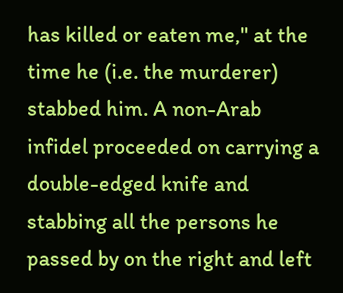has killed or eaten me," at the time he (i.e. the murderer) stabbed him. A non-Arab infidel proceeded on carrying a double-edged knife and stabbing all the persons he passed by on the right and left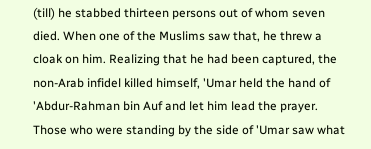(till) he stabbed thirteen persons out of whom seven died. When one of the Muslims saw that, he threw a cloak on him. Realizing that he had been captured, the non-Arab infidel killed himself, 'Umar held the hand of 'Abdur-Rahman bin Auf and let him lead the prayer.
Those who were standing by the side of 'Umar saw what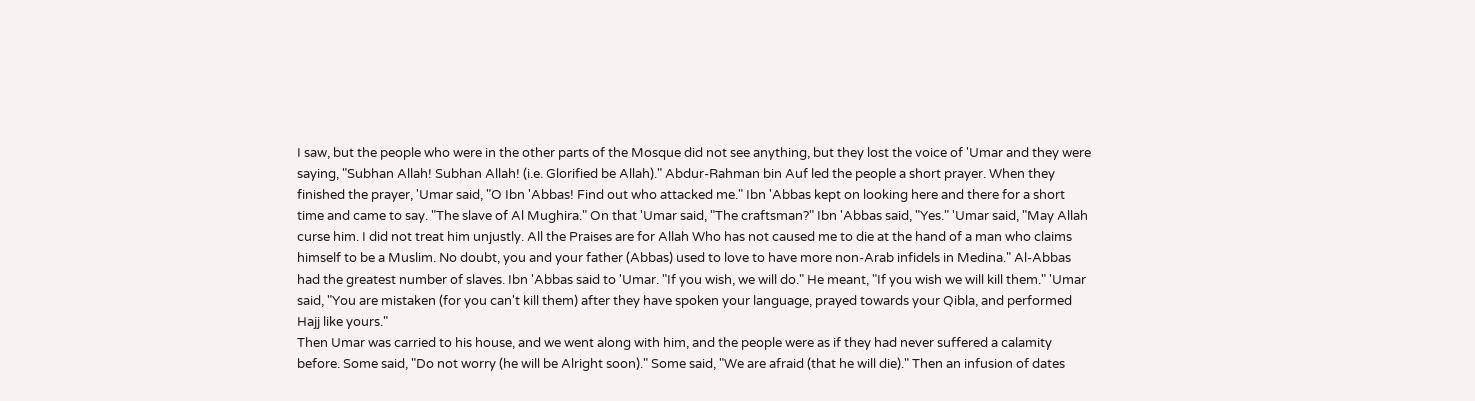I saw, but the people who were in the other parts of the Mosque did not see anything, but they lost the voice of 'Umar and they were saying, "Subhan Allah! Subhan Allah! (i.e. Glorified be Allah)." Abdur-Rahman bin Auf led the people a short prayer. When they finished the prayer, 'Umar said, "O Ibn 'Abbas! Find out who attacked me." Ibn 'Abbas kept on looking here and there for a short time and came to say. "The slave of Al Mughira." On that 'Umar said, "The craftsman?" Ibn 'Abbas said, "Yes." 'Umar said, "May Allah curse him. I did not treat him unjustly. All the Praises are for Allah Who has not caused me to die at the hand of a man who claims himself to be a Muslim. No doubt, you and your father (Abbas) used to love to have more non-Arab infidels in Medina." Al-Abbas had the greatest number of slaves. Ibn 'Abbas said to 'Umar. "If you wish, we will do." He meant, "If you wish we will kill them." 'Umar said, "You are mistaken (for you can't kill them) after they have spoken your language, prayed towards your Qibla, and performed Hajj like yours."
Then Umar was carried to his house, and we went along with him, and the people were as if they had never suffered a calamity before. Some said, "Do not worry (he will be Alright soon)." Some said, "We are afraid (that he will die)." Then an infusion of dates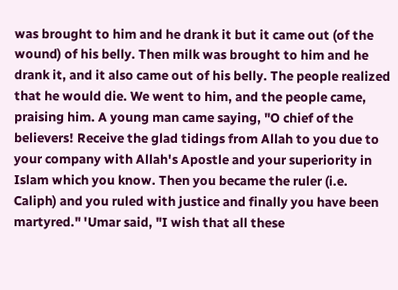was brought to him and he drank it but it came out (of the wound) of his belly. Then milk was brought to him and he drank it, and it also came out of his belly. The people realized that he would die. We went to him, and the people came, praising him. A young man came saying, "O chief of the believers! Receive the glad tidings from Allah to you due to your company with Allah's Apostle and your superiority in Islam which you know. Then you became the ruler (i.e. Caliph) and you ruled with justice and finally you have been martyred." 'Umar said, "I wish that all these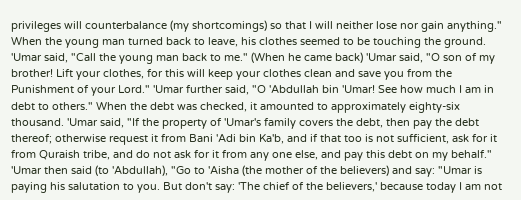privileges will counterbalance (my shortcomings) so that I will neither lose nor gain anything."
When the young man turned back to leave, his clothes seemed to be touching the ground. 'Umar said, "Call the young man back to me." (When he came back) 'Umar said, "O son of my brother! Lift your clothes, for this will keep your clothes clean and save you from the Punishment of your Lord." 'Umar further said, "O 'Abdullah bin 'Umar! See how much I am in debt to others." When the debt was checked, it amounted to approximately eighty-six thousand. 'Umar said, "If the property of 'Umar's family covers the debt, then pay the debt thereof; otherwise request it from Bani 'Adi bin Ka'b, and if that too is not sufficient, ask for it from Quraish tribe, and do not ask for it from any one else, and pay this debt on my behalf."
'Umar then said (to 'Abdullah), "Go to 'Aisha (the mother of the believers) and say: "Umar is paying his salutation to you. But don't say: 'The chief of the believers,' because today I am not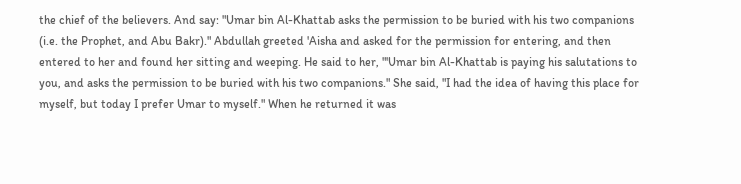the chief of the believers. And say: "Umar bin Al-Khattab asks the permission to be buried with his two companions (i.e. the Prophet, and Abu Bakr)." Abdullah greeted 'Aisha and asked for the permission for entering, and then entered to her and found her sitting and weeping. He said to her, "'Umar bin Al-Khattab is paying his salutations to you, and asks the permission to be buried with his two companions." She said, "I had the idea of having this place for myself, but today I prefer Umar to myself." When he returned it was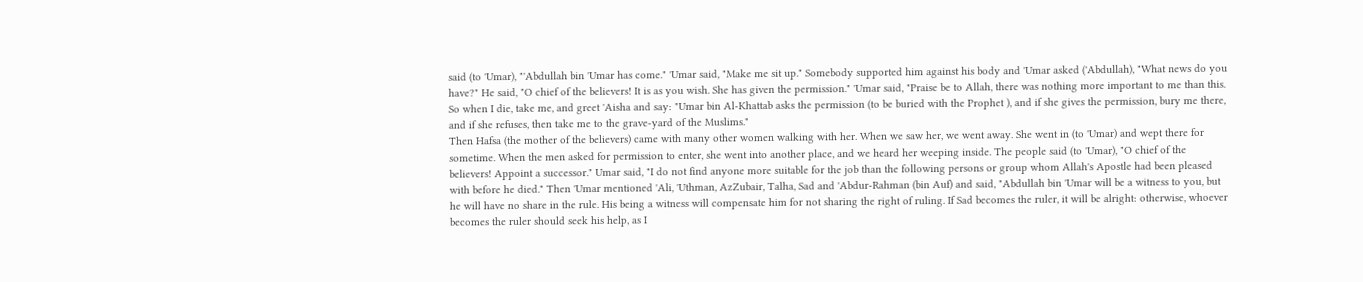said (to 'Umar), "'Abdullah bin 'Umar has come." 'Umar said, "Make me sit up." Somebody supported him against his body and 'Umar asked ('Abdullah), "What news do you have?" He said, "O chief of the believers! It is as you wish. She has given the permission." 'Umar said, "Praise be to Allah, there was nothing more important to me than this. So when I die, take me, and greet 'Aisha and say: "Umar bin Al-Khattab asks the permission (to be buried with the Prophet ), and if she gives the permission, bury me there, and if she refuses, then take me to the grave-yard of the Muslims."
Then Hafsa (the mother of the believers) came with many other women walking with her. When we saw her, we went away. She went in (to 'Umar) and wept there for sometime. When the men asked for permission to enter, she went into another place, and we heard her weeping inside. The people said (to 'Umar), "O chief of the believers! Appoint a successor." Umar said, "I do not find anyone more suitable for the job than the following persons or group whom Allah's Apostle had been pleased with before he died." Then 'Umar mentioned 'Ali, 'Uthman, AzZubair, Talha, Sad and 'Abdur-Rahman (bin Auf) and said, "Abdullah bin 'Umar will be a witness to you, but he will have no share in the rule. His being a witness will compensate him for not sharing the right of ruling. If Sad becomes the ruler, it will be alright: otherwise, whoever becomes the ruler should seek his help, as I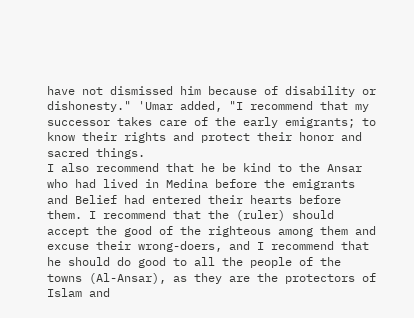have not dismissed him because of disability or dishonesty." 'Umar added, "I recommend that my successor takes care of the early emigrants; to know their rights and protect their honor and sacred things.
I also recommend that he be kind to the Ansar who had lived in Medina before the emigrants and Belief had entered their hearts before them. I recommend that the (ruler) should accept the good of the righteous among them and excuse their wrong-doers, and I recommend that he should do good to all the people of the towns (Al-Ansar), as they are the protectors of Islam and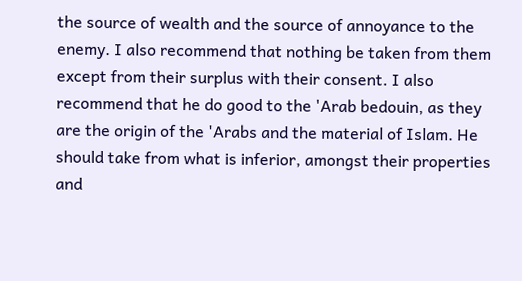the source of wealth and the source of annoyance to the enemy. I also recommend that nothing be taken from them except from their surplus with their consent. I also recommend that he do good to the 'Arab bedouin, as they are the origin of the 'Arabs and the material of Islam. He should take from what is inferior, amongst their properties and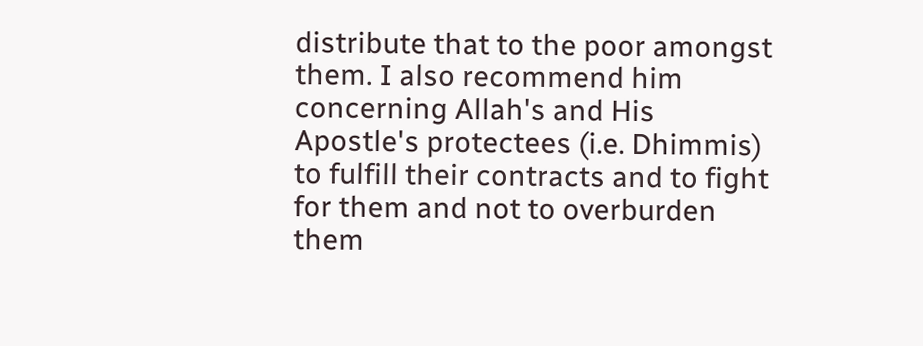distribute that to the poor amongst them. I also recommend him concerning Allah's and His Apostle's protectees (i.e. Dhimmis) to fulfill their contracts and to fight for them and not to overburden them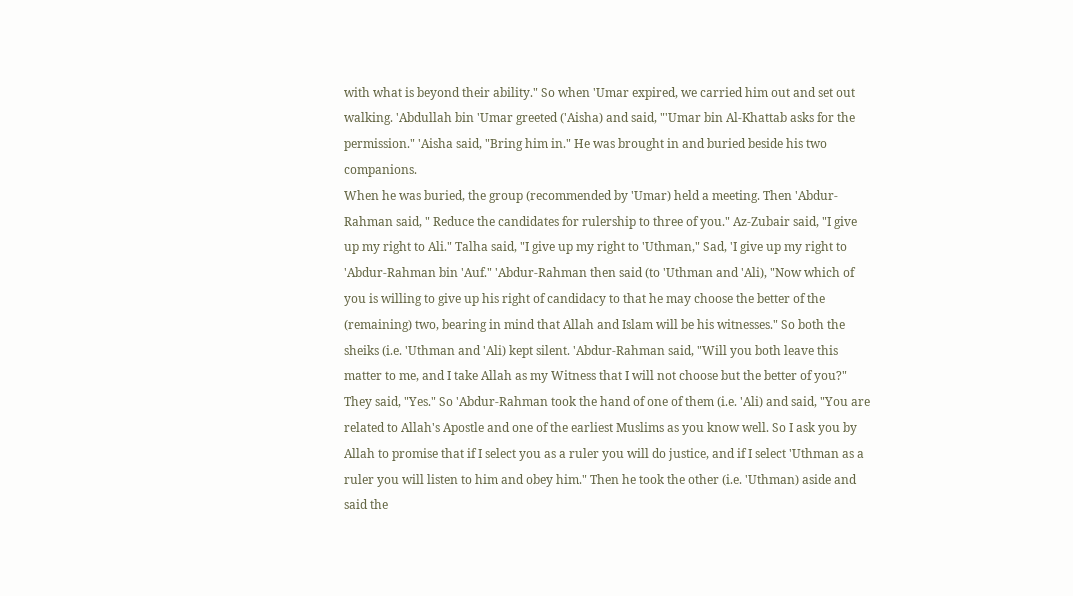with what is beyond their ability." So when 'Umar expired, we carried him out and set out walking. 'Abdullah bin 'Umar greeted ('Aisha) and said, "'Umar bin Al-Khattab asks for the permission." 'Aisha said, "Bring him in." He was brought in and buried beside his two companions.
When he was buried, the group (recommended by 'Umar) held a meeting. Then 'Abdur-Rahman said, " Reduce the candidates for rulership to three of you." Az-Zubair said, "I give up my right to Ali." Talha said, "I give up my right to 'Uthman," Sad, 'I give up my right to 'Abdur-Rahman bin 'Auf." 'Abdur-Rahman then said (to 'Uthman and 'Ali), "Now which of you is willing to give up his right of candidacy to that he may choose the better of the (remaining) two, bearing in mind that Allah and Islam will be his witnesses." So both the sheiks (i.e. 'Uthman and 'Ali) kept silent. 'Abdur-Rahman said, "Will you both leave this matter to me, and I take Allah as my Witness that I will not choose but the better of you?" They said, "Yes." So 'Abdur-Rahman took the hand of one of them (i.e. 'Ali) and said, "You are related to Allah's Apostle and one of the earliest Muslims as you know well. So I ask you by Allah to promise that if I select you as a ruler you will do justice, and if I select 'Uthman as a ruler you will listen to him and obey him." Then he took the other (i.e. 'Uthman) aside and said the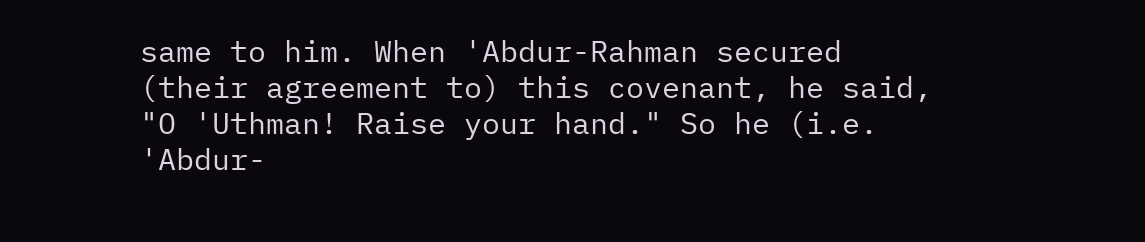same to him. When 'Abdur-Rahman secured (their agreement to) this covenant, he said, "O 'Uthman! Raise your hand." So he (i.e. 'Abdur-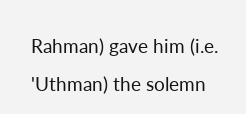Rahman) gave him (i.e. 'Uthman) the solemn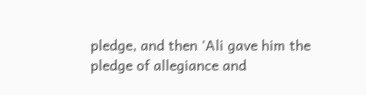pledge, and then 'Ali gave him the pledge of allegiance and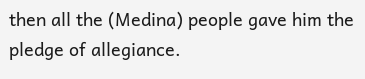then all the (Medina) people gave him the pledge of allegiance.